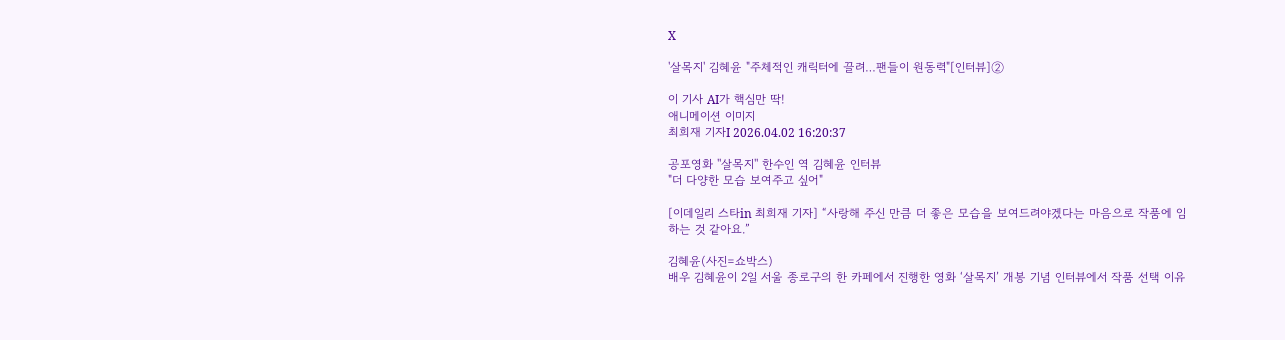X

'살목지' 김혜윤 "주체적인 캐릭터에 끌려…팬들이 원동력"[인터뷰]②

이 기사 AI가 핵심만 딱!
애니메이션 이미지
최희재 기자I 2026.04.02 16:20:37

공포영화 ''살목지'' 한수인 역 김혜윤 인터뷰
"더 다양한 모습 보여주고 싶어"

[이데일리 스타in 최희재 기자] “사랑해 주신 만큼 더 좋은 모습을 보여드려야겠다는 마음으로 작품에 임하는 것 같아요.”

김혜윤(사진=쇼박스)
배우 김혜윤이 2일 서울 종로구의 한 카페에서 진행한 영화 ‘살목지’ 개봉 기념 인터뷰에서 작품 선택 이유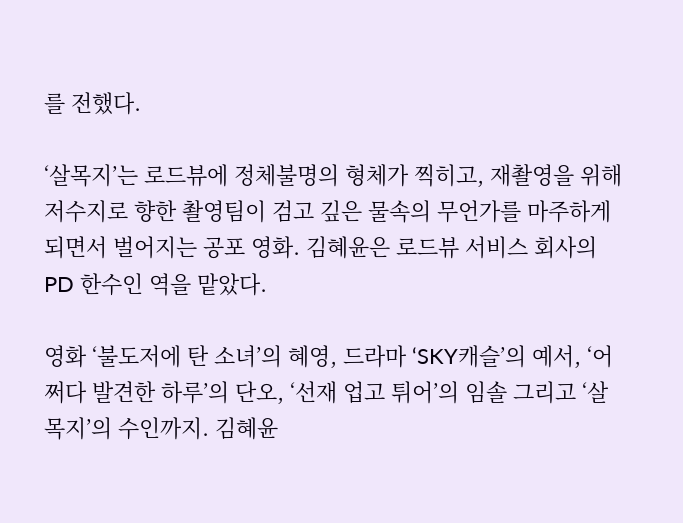를 전했다.

‘살목지’는 로드뷰에 정체불명의 형체가 찍히고, 재촬영을 위해 저수지로 향한 촬영팀이 검고 깊은 물속의 무언가를 마주하게 되면서 벌어지는 공포 영화. 김혜윤은 로드뷰 서비스 회사의 PD 한수인 역을 맡았다.

영화 ‘불도저에 탄 소녀’의 혜영, 드라마 ‘SKY캐슬’의 예서, ‘어쩌다 발견한 하루’의 단오, ‘선재 업고 튀어’의 임솔 그리고 ‘살목지’의 수인까지. 김혜윤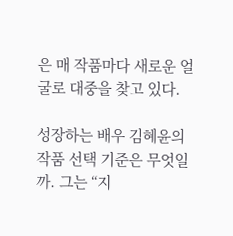은 매 작품마다 새로운 얼굴로 대중을 찾고 있다.

성장하는 배우 김혜윤의 작품 선택 기준은 무엇일까. 그는 “지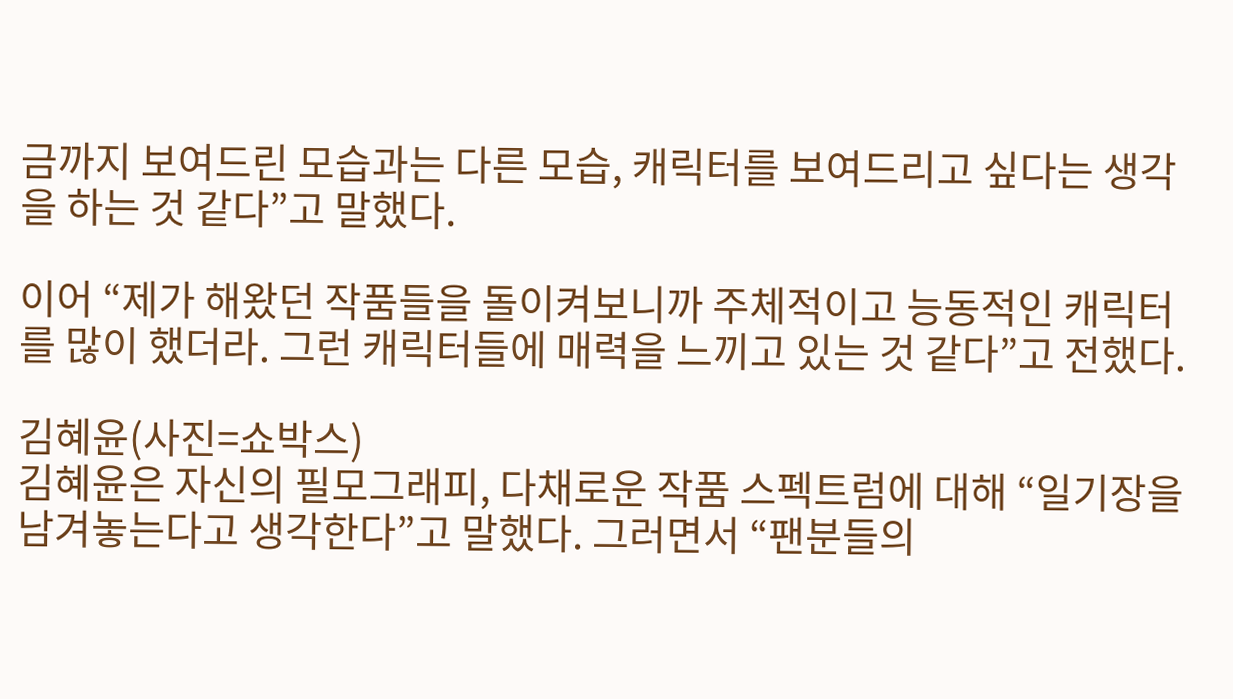금까지 보여드린 모습과는 다른 모습, 캐릭터를 보여드리고 싶다는 생각을 하는 것 같다”고 말했다.

이어 “제가 해왔던 작품들을 돌이켜보니까 주체적이고 능동적인 캐릭터를 많이 했더라. 그런 캐릭터들에 매력을 느끼고 있는 것 같다”고 전했다.

김혜윤(사진=쇼박스)
김혜윤은 자신의 필모그래피, 다채로운 작품 스펙트럼에 대해 “일기장을 남겨놓는다고 생각한다”고 말했다. 그러면서 “팬분들의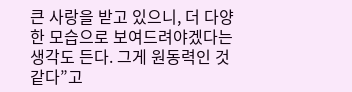큰 사랑을 받고 있으니, 더 다양한 모습으로 보여드려야겠다는 생각도 든다. 그게 원동력인 것 같다”고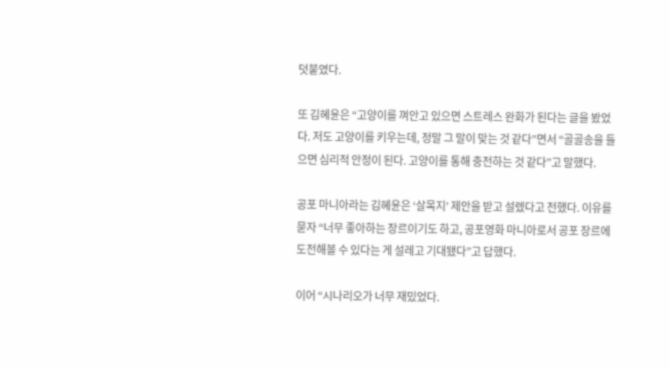덧붙였다.

또 김혜윤은 “고양이를 껴안고 있으면 스트레스 완화가 된다는 글을 봤었다. 저도 고양이를 키우는데, 정말 그 말이 맞는 것 같다”면서 “골골송을 들으면 심리적 안정이 된다. 고양이를 통해 충전하는 것 같다”고 말했다.

공포 마니아라는 김혜윤은 ‘살목지’ 제안을 받고 설렜다고 전했다. 이유를 묻자 “너무 좋아하는 장르이기도 하고, 공포영화 마니아로서 공포 장르에 도전해볼 수 있다는 게 설레고 기대됐다”고 답했다.

이어 “시나리오가 너무 재밌었다.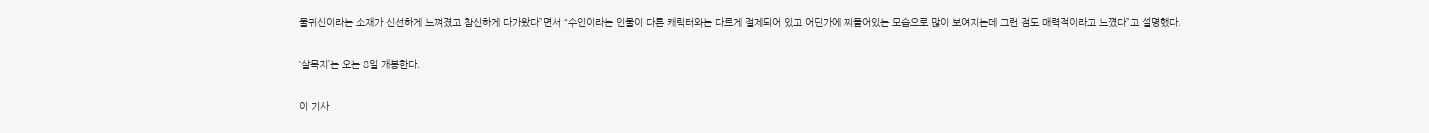물귀신이라는 소재가 신선하게 느껴졌고 참신하게 다가왔다”면서 “수인이라는 인물이 다른 캐릭터와는 다르게 절제되어 있고 어딘가에 찌들어있는 모습으로 많이 보여지는데 그런 점도 매력적이라고 느꼈다”고 설명했다.

‘살목지’는 오는 8일 개봉한다.

이 기사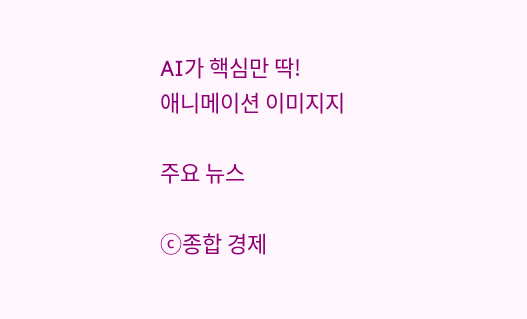AI가 핵심만 딱!
애니메이션 이미지지

주요 뉴스

ⓒ종합 경제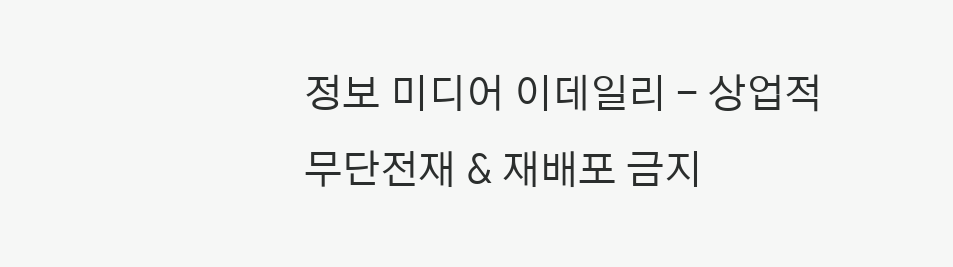정보 미디어 이데일리 - 상업적 무단전재 & 재배포 금지